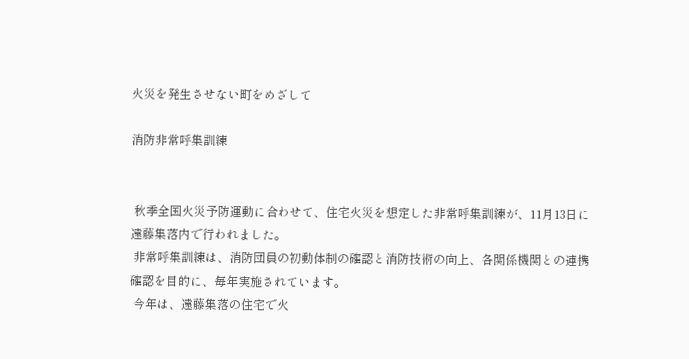火災を発生させない町をめざして

消防非常呼集訓練


 秋季全国火災予防運動に合わせて、住宅火災を想定した非常呼集訓練が、11月13日に遠藤集落内で行われました。
 非常呼集訓練は、消防団員の初動体制の確認と消防技術の向上、各関係機関との連携確認を目的に、毎年実施されています。
 今年は、遠藤集落の住宅で火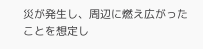災が発生し、周辺に燃え広がったことを想定し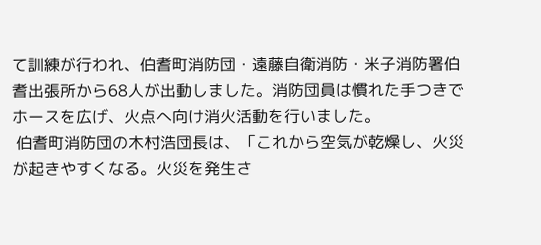て訓練が行われ、伯耆町消防団・遠藤自衛消防・米子消防署伯耆出張所から68人が出動しました。消防団員は慣れた手つきでホースを広げ、火点へ向け消火活動を行いました。
 伯耆町消防団の木村浩団長は、「これから空気が乾燥し、火災が起きやすくなる。火災を発生さ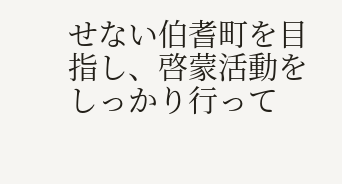せない伯耆町を目指し、啓蒙活動をしっかり行って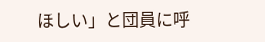ほしい」と団員に呼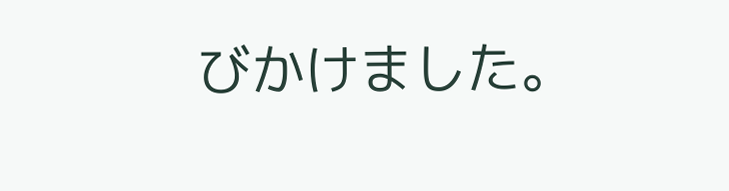びかけました。